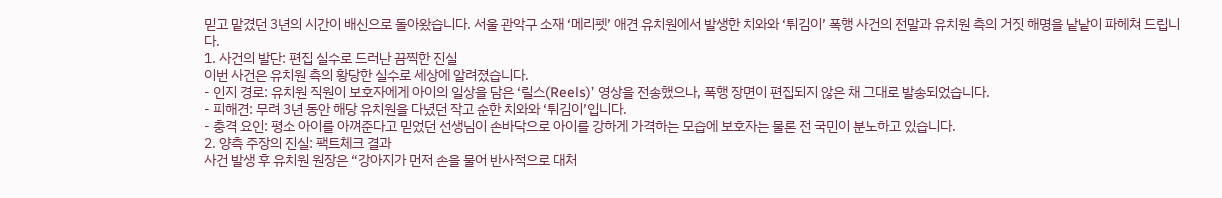믿고 맡겼던 3년의 시간이 배신으로 돌아왔습니다. 서울 관악구 소재 ‘메리펫’ 애견 유치원에서 발생한 치와와 ‘튀김이’ 폭행 사건의 전말과 유치원 측의 거짓 해명을 낱낱이 파헤쳐 드립니다.
1. 사건의 발단: 편집 실수로 드러난 끔찍한 진실
이번 사건은 유치원 측의 황당한 실수로 세상에 알려졌습니다.
- 인지 경로: 유치원 직원이 보호자에게 아이의 일상을 담은 ‘릴스(Reels)’ 영상을 전송했으나, 폭행 장면이 편집되지 않은 채 그대로 발송되었습니다.
- 피해견: 무려 3년 동안 해당 유치원을 다녔던 작고 순한 치와와 ‘튀김이’입니다.
- 충격 요인: 평소 아이를 아껴준다고 믿었던 선생님이 손바닥으로 아이를 강하게 가격하는 모습에 보호자는 물론 전 국민이 분노하고 있습니다.
2. 양측 주장의 진실: 팩트체크 결과
사건 발생 후 유치원 원장은 “강아지가 먼저 손을 물어 반사적으로 대처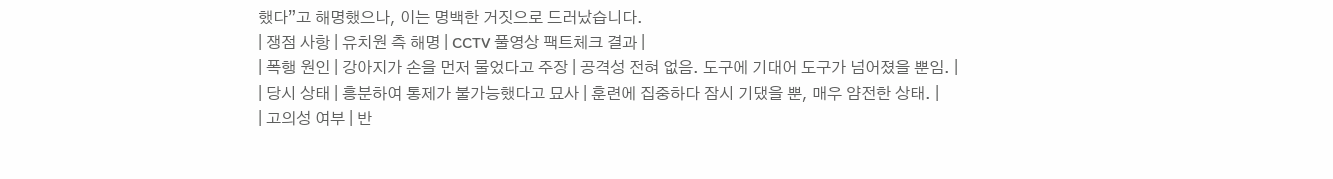했다”고 해명했으나, 이는 명백한 거짓으로 드러났습니다.
| 쟁점 사항 | 유치원 측 해명 | CCTV 풀영상 팩트체크 결과 |
| 폭행 원인 | 강아지가 손을 먼저 물었다고 주장 | 공격성 전혀 없음. 도구에 기대어 도구가 넘어졌을 뿐임. |
| 당시 상태 | 흥분하여 통제가 불가능했다고 묘사 | 훈련에 집중하다 잠시 기댔을 뿐, 매우 얌전한 상태. |
| 고의성 여부 | 반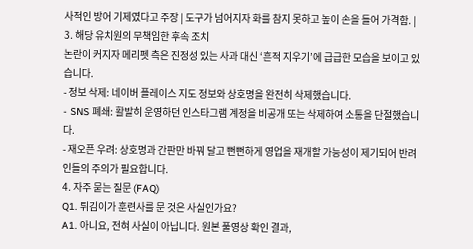사적인 방어 기제였다고 주장 | 도구가 넘어지자 화를 참지 못하고 높이 손을 들어 가격함. |
3. 해당 유치원의 무책임한 후속 조치
논란이 커지자 메리펫 측은 진정성 있는 사과 대신 ‘흔적 지우기’에 급급한 모습을 보이고 있습니다.
- 정보 삭제: 네이버 플레이스 지도 정보와 상호명을 완전히 삭제했습니다.
- SNS 폐쇄: 활발히 운영하던 인스타그램 계정을 비공개 또는 삭제하여 소통을 단절했습니다.
- 재오픈 우려: 상호명과 간판만 바꿔 달고 뻔뻔하게 영업을 재개할 가능성이 제기되어 반려인들의 주의가 필요합니다.
4. 자주 묻는 질문 (FAQ)
Q1. 튀김이가 훈련사를 문 것은 사실인가요?
A1. 아니요, 전혀 사실이 아닙니다. 원본 풀영상 확인 결과,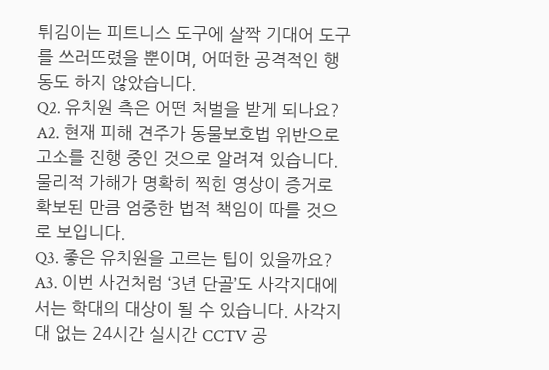튀김이는 피트니스 도구에 살짝 기대어 도구를 쓰러뜨렸을 뿐이며, 어떠한 공격적인 행동도 하지 않았습니다.
Q2. 유치원 측은 어떤 처벌을 받게 되나요?
A2. 현재 피해 견주가 동물보호법 위반으로 고소를 진행 중인 것으로 알려져 있습니다. 물리적 가해가 명확히 찍힌 영상이 증거로 확보된 만큼 엄중한 법적 책임이 따를 것으로 보입니다.
Q3. 좋은 유치원을 고르는 팁이 있을까요?
A3. 이번 사건처럼 ‘3년 단골’도 사각지대에서는 학대의 대상이 될 수 있습니다. 사각지대 없는 24시간 실시간 CCTV 공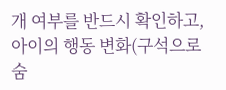개 여부를 반드시 확인하고, 아이의 행동 변화(구석으로 숨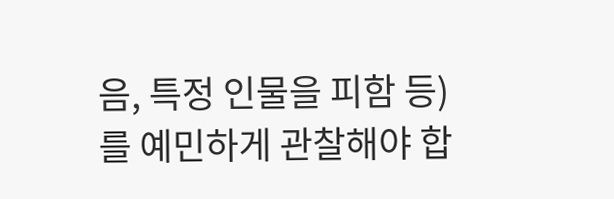음, 특정 인물을 피함 등)를 예민하게 관찰해야 합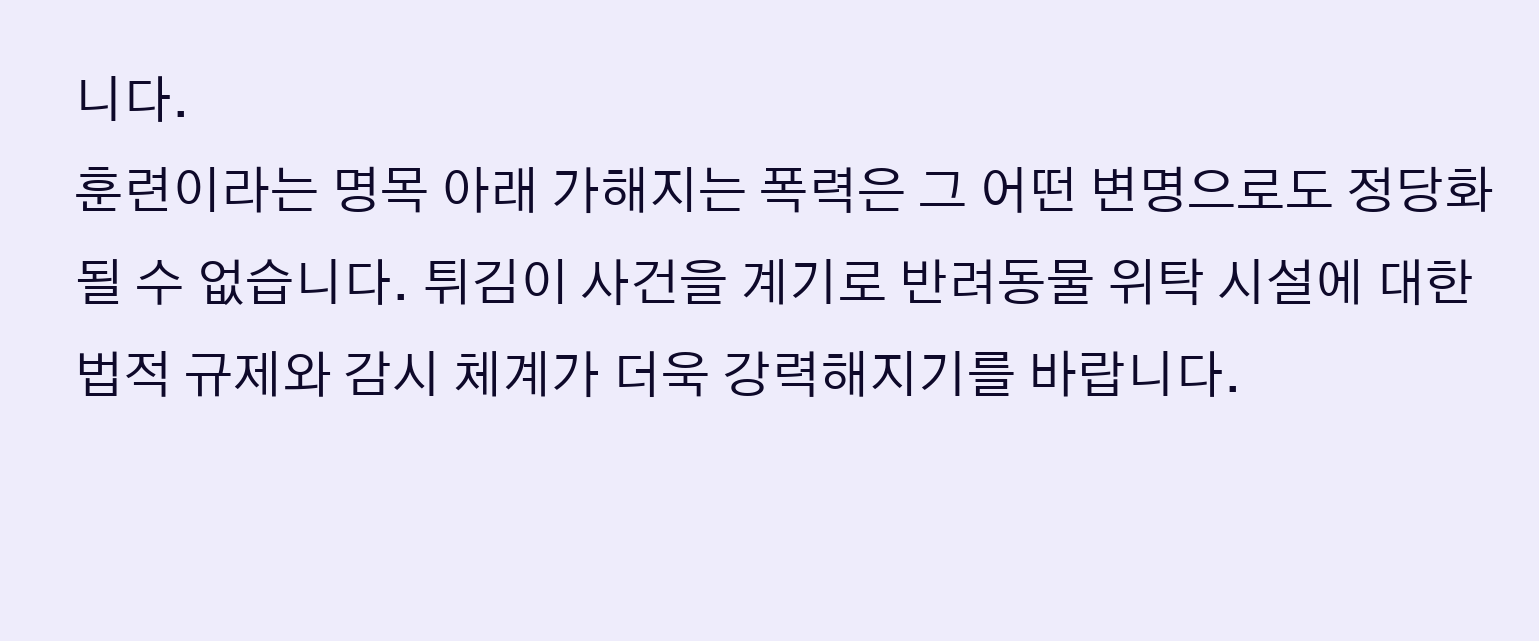니다.
훈련이라는 명목 아래 가해지는 폭력은 그 어떤 변명으로도 정당화될 수 없습니다. 튀김이 사건을 계기로 반려동물 위탁 시설에 대한 법적 규제와 감시 체계가 더욱 강력해지기를 바랍니다.